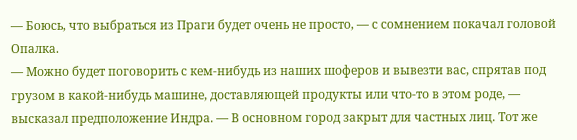— Боюсь, что выбраться из Праги будет очень не просто, — с сомнением покачал головой Опалка.
— Можно будет поговорить с кем-нибудь из наших шоферов и вывезти вас, спрятав под грузом в какой-нибудь машине, доставляющей продукты или что-то в этом роде, — высказал предположение Индра. — В основном город закрыт для частных лиц. Тот же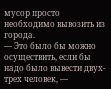мусор просто необходимо вывозить из города.
— Это было бы можно осуществить, если бы надо было вывести двух-трех человек, —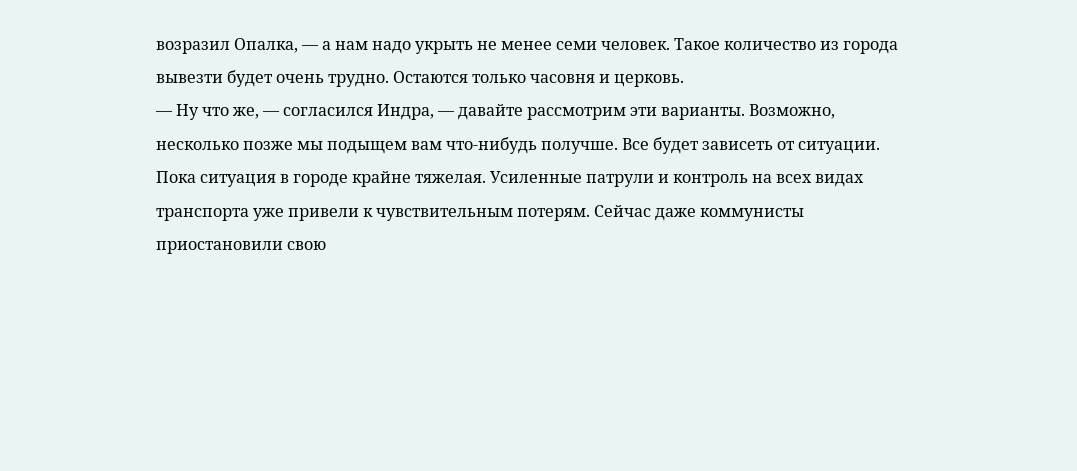возразил Опалка, — а нам надо укрыть не менее семи человек. Такое количество из города вывезти будет очень трудно. Остаются только часовня и церковь.
— Ну что же, — согласился Индра, — давайте рассмотрим эти варианты. Возможно, несколько позже мы подыщем вам что-нибудь получше. Все будет зависеть от ситуации. Пока ситуация в городе крайне тяжелая. Усиленные патрули и контроль на всех видах транспорта уже привели к чувствительным потерям. Сейчас даже коммунисты приостановили свою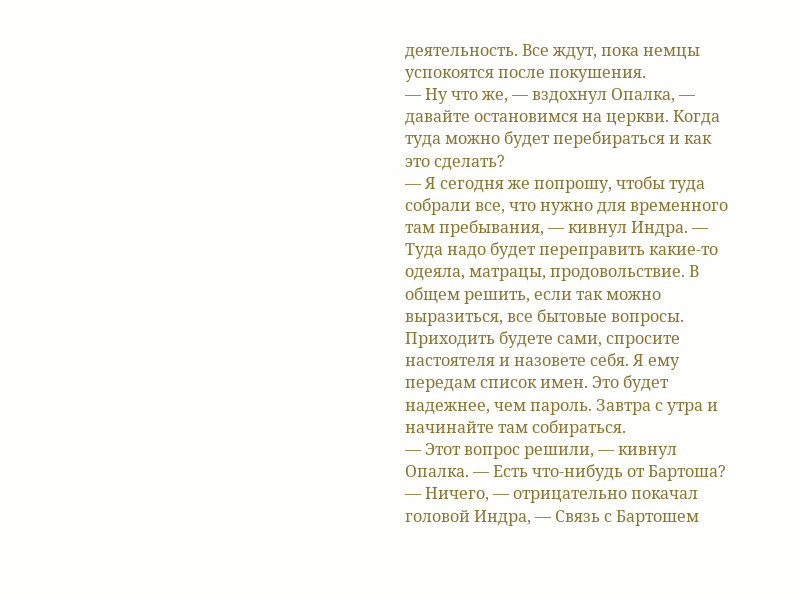деятельность. Все ждут, пока немцы успокоятся после покушения.
— Ну что же, — вздохнул Опалка, — давайте остановимся на церкви. Когда туда можно будет перебираться и как это сделать?
— Я сегодня же попрошу, чтобы туда собрали все, что нужно для временного там пребывания, — кивнул Индра. — Туда надо будет переправить какие-то одеяла, матрацы, продовольствие. В общем решить, если так можно выразиться, все бытовые вопросы. Приходить будете сами, спросите настоятеля и назовете себя. Я ему передам список имен. Это будет надежнее, чем пароль. Завтра с утра и начинайте там собираться.
— Этот вопрос решили, — кивнул Опалка. — Есть что-нибудь от Бартоша?
— Ничего, — отрицательно покачал головой Индра, — Связь с Бартошем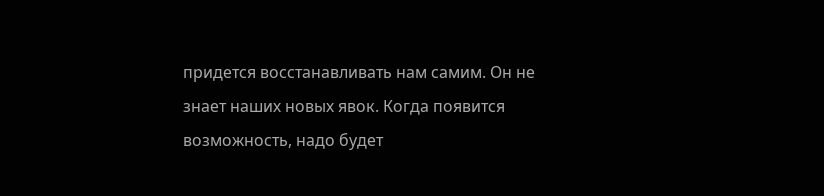придется восстанавливать нам самим. Он не знает наших новых явок. Когда появится возможность, надо будет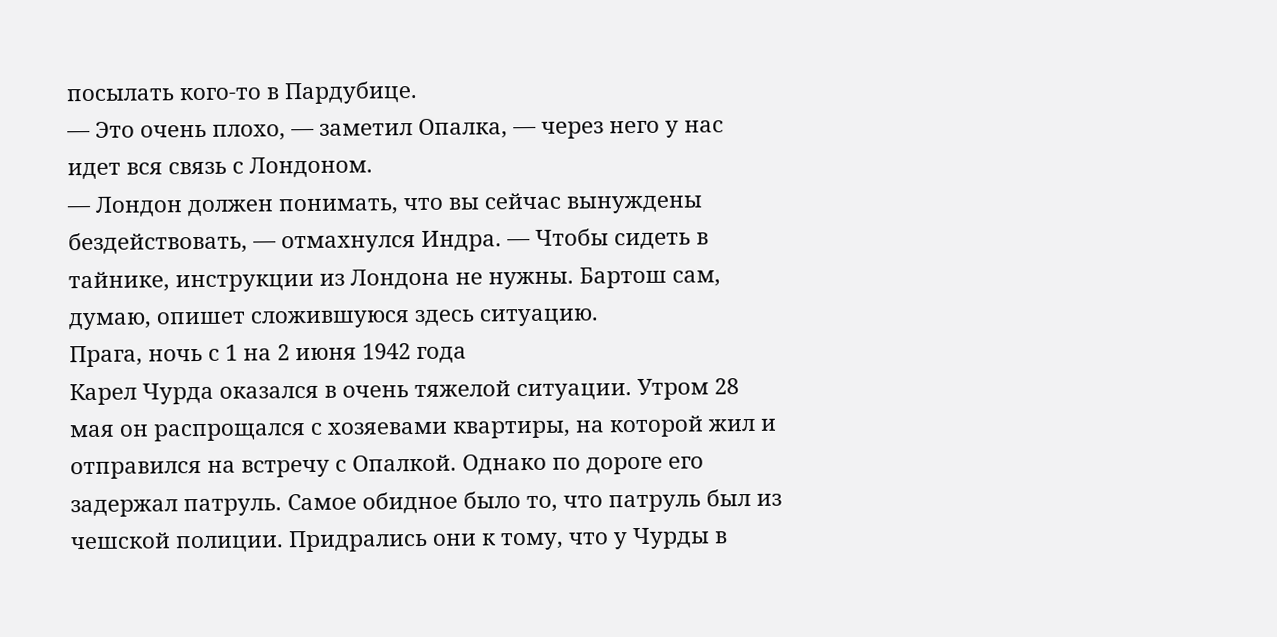посылать кого-то в Пардубице.
— Это очень плохо, — заметил Опалка, — через него у нас идет вся связь с Лондоном.
— Лондон должен понимать, что вы сейчас вынуждены бездействовать, — отмахнулся Индра. — Чтобы сидеть в тайнике, инструкции из Лондона не нужны. Бартош сам, думаю, опишет сложившуюся здесь ситуацию.
Прага, ночь с 1 на 2 июня 1942 года
Карел Чурда оказался в очень тяжелой ситуации. Утром 28 мая он распрощался с хозяевами квартиры, на которой жил и отправился на встречу с Опалкой. Однако по дороге его задержал патруль. Самое обидное было то, что патруль был из чешской полиции. Придрались они к тому, что у Чурды в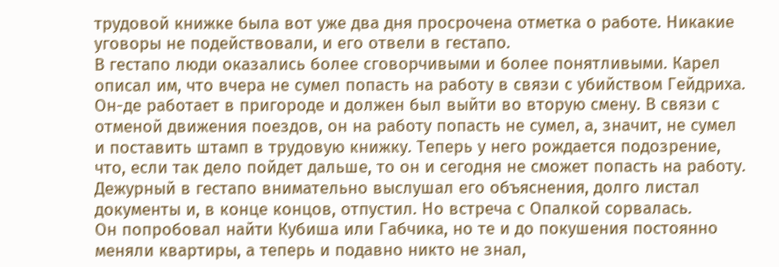трудовой книжке была вот уже два дня просрочена отметка о работе. Никакие уговоры не подействовали, и его отвели в гестапо.
В гестапо люди оказались более сговорчивыми и более понятливыми. Карел описал им, что вчера не сумел попасть на работу в связи с убийством Гейдриха. Он-де работает в пригороде и должен был выйти во вторую смену. В связи с отменой движения поездов, он на работу попасть не сумел, а, значит, не сумел и поставить штамп в трудовую книжку. Теперь у него рождается подозрение, что, если так дело пойдет дальше, то он и сегодня не сможет попасть на работу. Дежурный в гестапо внимательно выслушал его объяснения, долго листал документы и, в конце концов, отпустил. Но встреча с Опалкой сорвалась.
Он попробовал найти Кубиша или Габчика, но те и до покушения постоянно меняли квартиры, а теперь и подавно никто не знал,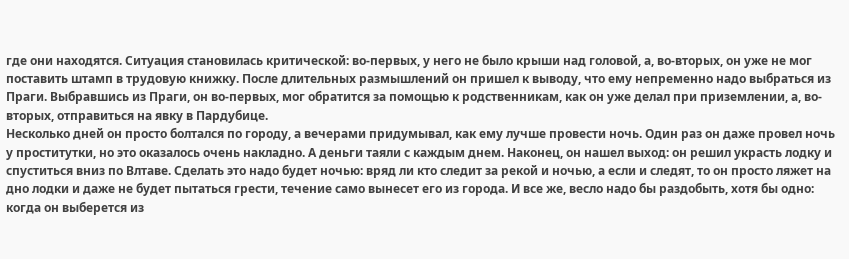где они находятся. Ситуация становилась критической: во-первых, у него не было крыши над головой, а, во-вторых, он уже не мог поставить штамп в трудовую книжку. После длительных размышлений он пришел к выводу, что ему непременно надо выбраться из Праги. Выбравшись из Праги, он во-первых, мог обратится за помощью к родственникам, как он уже делал при приземлении, а, во-вторых, отправиться на явку в Пардубице.
Несколько дней он просто болтался по городу, а вечерами придумывал, как ему лучше провести ночь. Один раз он даже провел ночь у проститутки, но это оказалось очень накладно. А деньги таяли с каждым днем. Наконец, он нашел выход: он решил украсть лодку и спуститься вниз по Влтаве. Сделать это надо будет ночью: вряд ли кто следит за рекой и ночью, а если и следят, то он просто ляжет на дно лодки и даже не будет пытаться грести, течение само вынесет его из города. И все же, весло надо бы раздобыть, хотя бы одно: когда он выберется из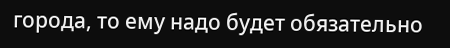города, то ему надо будет обязательно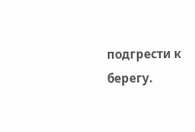подгрести к берегу.